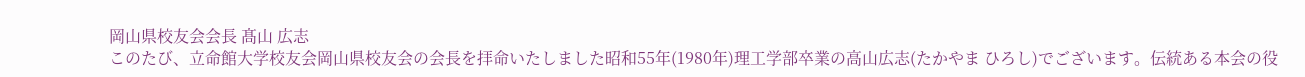岡山県校友会会長 髙山 広志
このたび、立命館大学校友会岡山県校友会の会長を拝命いたしました昭和55年(1980年)理工学部卒業の高山広志(たかやま ひろし)でございます。伝統ある本会の役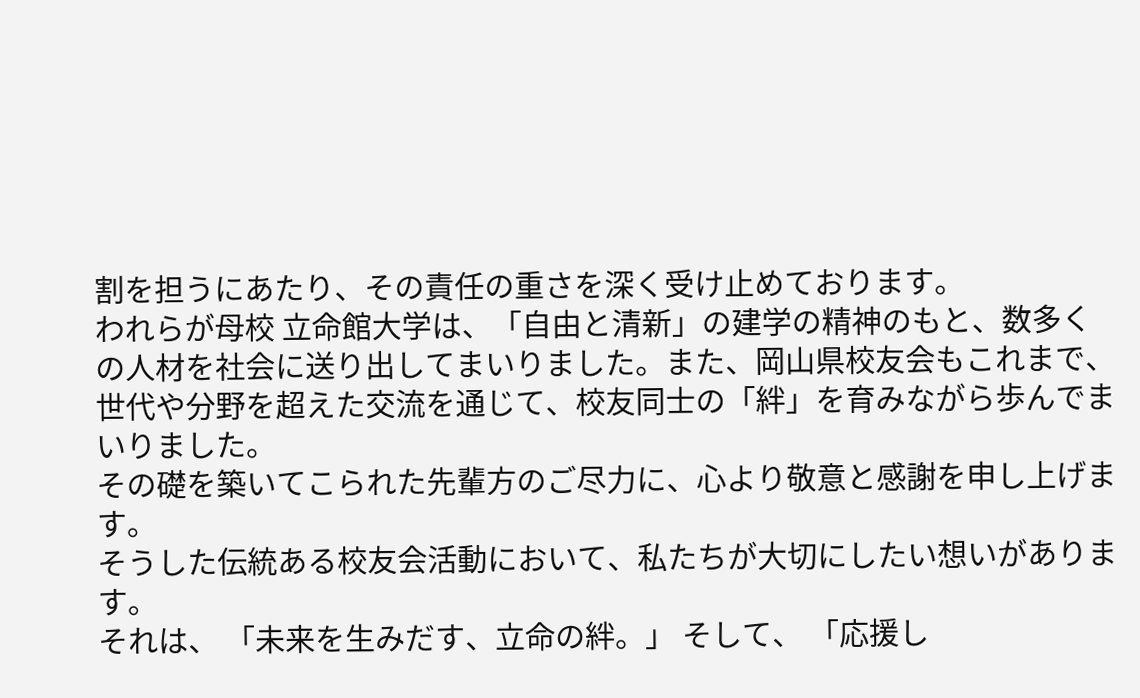割を担うにあたり、その責任の重さを深く受け止めております。
われらが母校 立命館大学は、「自由と清新」の建学の精神のもと、数多くの人材を社会に送り出してまいりました。また、岡山県校友会もこれまで、世代や分野を超えた交流を通じて、校友同士の「絆」を育みながら歩んでまいりました。
その礎を築いてこられた先輩方のご尽力に、心より敬意と感謝を申し上げます。
そうした伝統ある校友会活動において、私たちが大切にしたい想いがあります。
それは、 「未来を生みだす、立命の絆。」 そして、 「応援し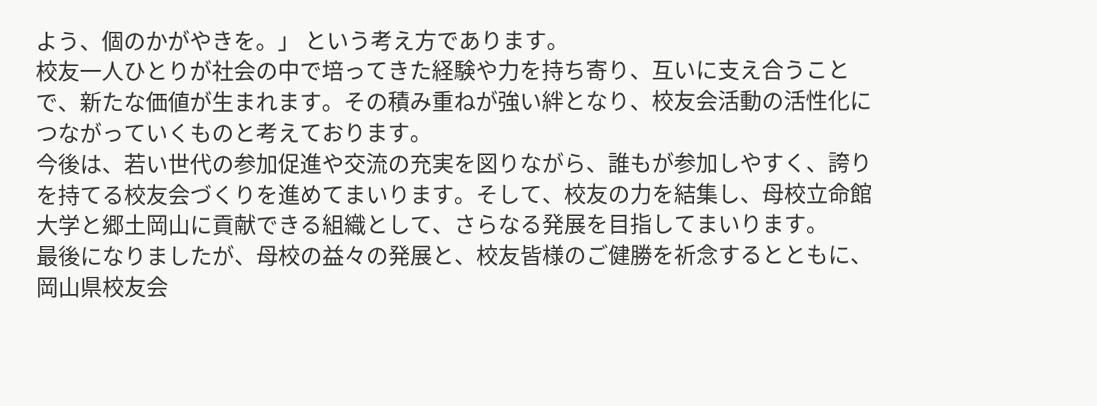よう、個のかがやきを。」 という考え方であります。
校友一人ひとりが社会の中で培ってきた経験や力を持ち寄り、互いに支え合うことで、新たな価値が生まれます。その積み重ねが強い絆となり、校友会活動の活性化につながっていくものと考えております。
今後は、若い世代の参加促進や交流の充実を図りながら、誰もが参加しやすく、誇りを持てる校友会づくりを進めてまいります。そして、校友の力を結集し、母校立命館大学と郷土岡山に貢献できる組織として、さらなる発展を目指してまいります。
最後になりましたが、母校の益々の発展と、校友皆様のご健勝を祈念するとともに、岡山県校友会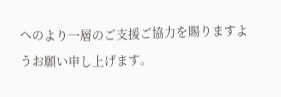へのより一層のご支援ご協力を賜りますようお願い申し上げます。